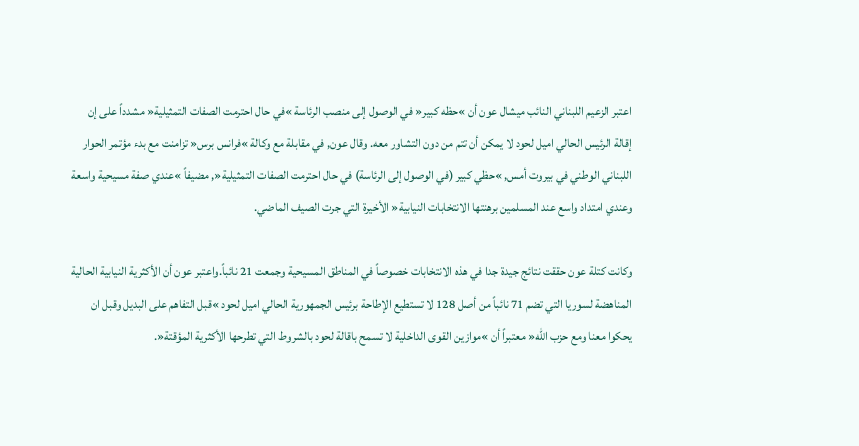اعتبر الزعيم اللبناني النائب ميشال عون أن »حظه كبير« في الوصول إلى منصب الرئاسة »في حال احترمت الصفات التمثيلية« مشدداً على إن إقالة الرئيس الحالي اميل لحود لا يمكن أن تتم من دون التشاور معه. وقال عون, في مقابلة مع وكالة »فرانس برس« تزامنت مع بدء مؤتمر الحوار اللبناني الوطني في بيروت أمس, »حظي كبير (في الوصول إلى الرئاسة) في حال احترمت الصفات التمثيلية«, مضيفاً »عندي صفة مسيحية واسعة وعندي امتداد واسع عند المسلمين برهنتها الانتخابات النيابية« الأخيرة التي جرت الصيف الماضي.

وكانت كتلة عون حققت نتائج جيدة جدا في هذه الانتخابات خصوصاً في المناطق المسيحية وجمعت 21 نائباً.واعتبر عون أن الأكثرية النيابية الحالية المناهضة لسوريا التي تضم 71 نائباً من أصل 128 لا تستطيع الإطاحة برئيس الجمهورية الحالي اميل لحود »قبل التفاهم على البديل وقبل ان يحكوا معنا ومع حزب الله« معتبراً أن »موازين القوى الداخلية لا تسمح باقالة لحود بالشروط التي تطرحها الأكثرية المؤقتة«.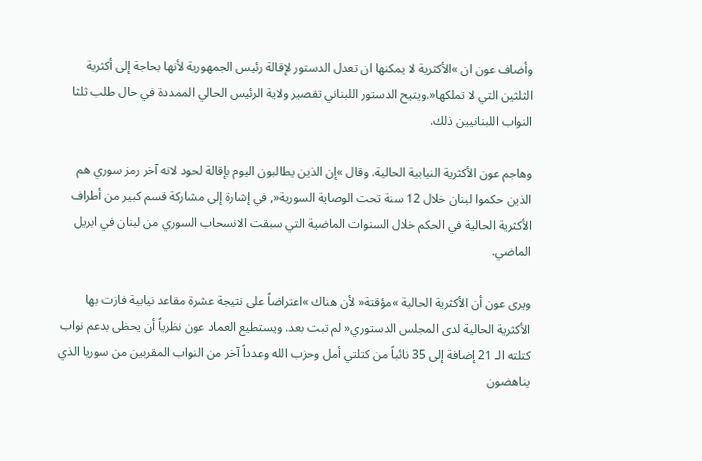وأضاف عون ان »الأكثرية لا يمكنها ان تعدل الدستور لإقالة رئيس الجمهورية لأنها بحاجة إلى أكثرية الثلثين التي لا تملكها«.ويتيح الدستور اللبناني تقصير ولاية الرئيس الحالي الممددة في حال طلب ثلثا النواب اللبنانيين ذلك.

وهاجم عون الأكثرية النيابية الحالية. وقال »إن الذين يطالبون اليوم بإقالة لحود لانه آخر رمز سوري هم الذين حكموا لبنان خلال 12 سنة تحت الوصاية السورية«, في إشارة إلى مشاركة قسم كبير من أطراف الأكثرية الحالية في الحكم خلال السنوات الماضية التي سبقت الانسحاب السوري من لبنان في ابريل الماضي.

ويرى عون أن الأكثرية الحالية »مؤقتة« لأن هناك »اعتراضاً على نتيجة عشرة مقاعد نيابية فازت بها الأكثرية الحالية لدى المجلس الدستوري« لم تبت بعد. ويستطيع العماد عون نظرياً أن يحظى بدعم نواب كتلته الـ 21 إضافة إلى 35 نائباً من كتلتي أمل وحزب الله وعدداً آخر من النواب المقربين من سوريا الذي يناهضون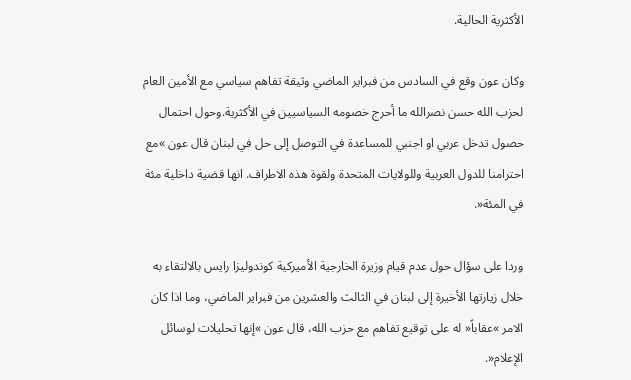الأكثرية الحالية.

وكان عون وقع في السادس من فبراير الماضي وثيقة تفاهم سياسي مع الأمين العام لحزب الله حسن نصرالله ما أحرج خصومه السياسيين في الأكثرية.وحول احتمال حصول تدخل عربي او اجنبي للمساعدة في التوصل إلى حل في لبنان قال عون »مع احترامنا للدول العربية وللولايات المتحدة ولقوة هذه الاطراف. انها قضية داخلية مئة في المئة«.

وردا على سؤال حول عدم قيام وزيرة الخارجية الأميركية كوندوليزا رايس بالالتقاء به خلال زيارتها الأخيرة إلى لبنان في الثالث والعشرين من فبراير الماضي، وما اذا كان الامر »عقاباً« له على توقيع تفاهم مع حزب الله، قال عون »إنها تحليلات لوسائل الإعلام«.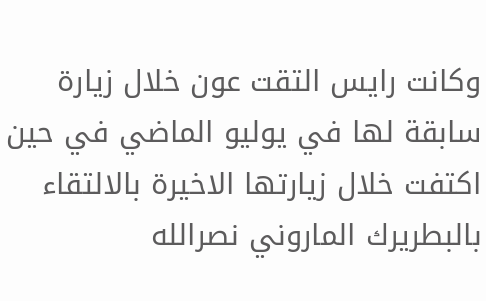وكانت رايس التقت عون خلال زيارة سابقة لها في يوليو الماضي في حين اكتفت خلال زيارتها الاخيرة بالالتقاء بالبطريرك الماروني نصرالله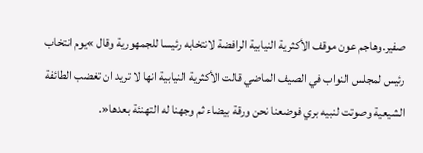صفير.وهاجم عون موقف الأكثرية النيابية الرافضة لانتخابه رئيسا للجمهورية وقال »يوم انتخاب رئيس لمجلس النواب في الصيف الماضي قالت الأكثرية النيابية انها لا تريد ان تغضب الطائفة الشيعية وصوتت لنبيه بري فوضعنا نحن ورقة بيضاء ثم وجهنا له التهنئة بعدها«.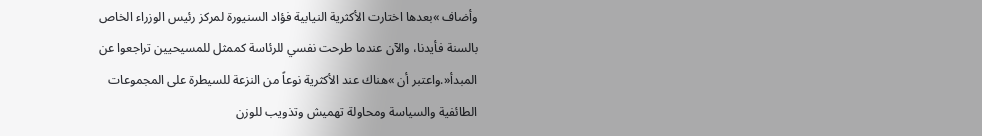وأضاف »بعدها اختارت الأكثرية النيابية فؤاد السنيورة لمركز رئيس الوزراء الخاص بالسنة فأيدنا، والآن عندما طرحت نفسي للرئاسة كممثل للمسيحيين تراجعوا عن المبدأ«.واعتبر أن »هناك عند الأكثرية نوعاً من النزعة للسيطرة على المجموعات الطائفية والسياسة ومحاولة تهميش وتذويب للوزن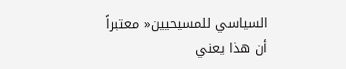السياسي للمسيحيين« معتبراً أن هذا يعني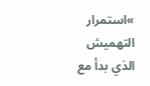»استمرار التهميش الذي بدأ مع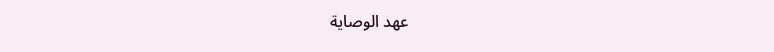عهد الوصاية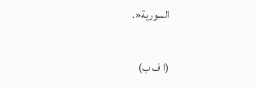السورية«.

(ا ف ب)